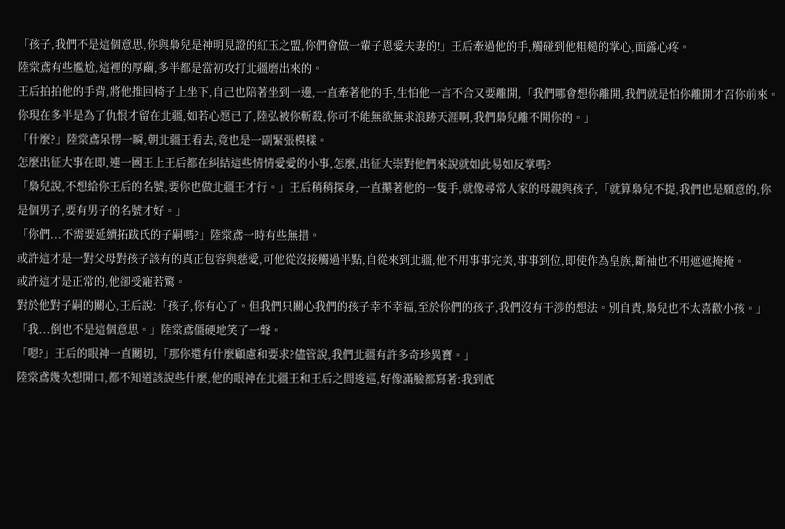「孩子,我們不是這個意思,你與梟兒是神明見證的紅玉之盟,你們會做一輩子恩愛夫妻的!」王后牽過他的手,觸碰到他粗糙的掌心,面露心疼。
陸棠鳶有些尷尬,這裡的厚繭,多半都是當初攻打北疆磨出來的。
王后拍拍他的手背,將他推回椅子上坐下,自己也陪著坐到一邊,一直牽著他的手,生怕他一言不合又要離開,「我們哪會想你離開,我們就是怕你離開才召你前來。你現在多半是為了仇恨才留在北疆,如若心愿已了,陸弘被你斬殺,你可不能無欲無求浪跡天涯啊,我們梟兒離不開你的。」
「什麼?」陸棠鳶呆愣一瞬,朝北疆王看去,竟也是一副緊張模樣。
怎麼出征大事在即,連一國王上王后都在糾結這些情情愛愛的小事,怎麼,出征大崇對他們來說就如此易如反掌嗎?
「梟兒說,不想給你王后的名號,要你也做北疆王才行。」王后稍稍探身,一直攥著他的一隻手,就像尋常人家的母親與孩子,「就算梟兒不提,我們也是願意的,你是個男子,要有男子的名號才好。」
「你們...不需要延續拓跋氏的子嗣嗎?」陸棠鳶一時有些無措。
或許這才是一對父母對孩子該有的真正包容與慈愛,可他從沒接觸過半點,自從來到北疆,他不用事事完美,事事到位,即使作為皇族,斷袖也不用遮遮掩掩。
或許這才是正常的,他卻受寵若驚。
對於他對子嗣的關心,王后說:「孩子,你有心了。但我們只關心我們的孩子幸不幸福,至於你們的孩子,我們沒有干涉的想法。別自責,梟兒也不太喜歡小孩。」
「我...倒也不是這個意思。」陸棠鳶僵硬地笑了一聲。
「嗯?」王后的眼神一直關切,「那你還有什麼顧慮和要求?儘管說,我們北疆有許多奇珍異寶。」
陸棠鳶幾次想開口,都不知道該說些什麼,他的眼神在北疆王和王后之間逡巡,好像滿臉都寫著:我到底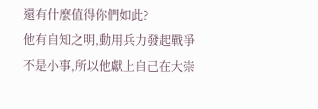還有什麼值得你們如此?
他有自知之明,動用兵力發起戰爭不是小事,所以他獻上自己在大崇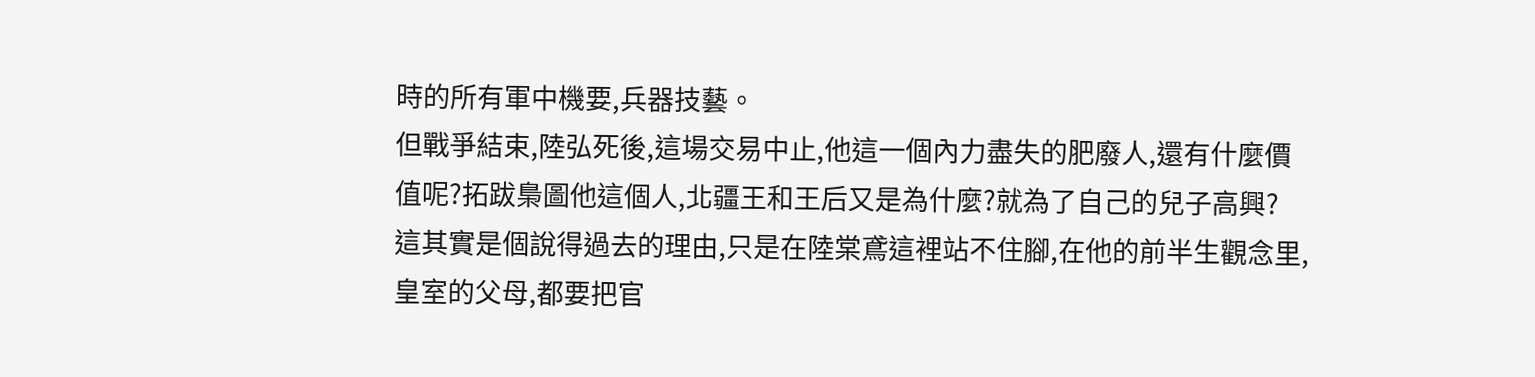時的所有軍中機要,兵器技藝。
但戰爭結束,陸弘死後,這場交易中止,他這一個內力盡失的肥廢人,還有什麼價值呢?拓跋梟圖他這個人,北疆王和王后又是為什麼?就為了自己的兒子高興?
這其實是個說得過去的理由,只是在陸棠鳶這裡站不住腳,在他的前半生觀念里,皇室的父母,都要把官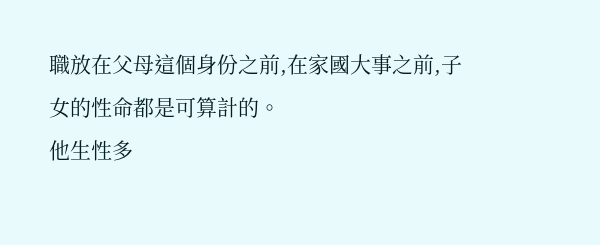職放在父母這個身份之前,在家國大事之前,子女的性命都是可算計的。
他生性多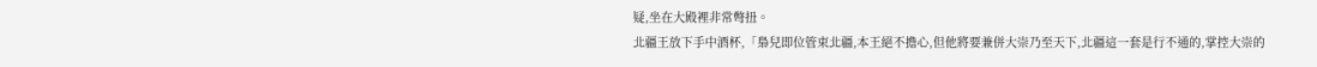疑,坐在大殿裡非常彆扭。
北疆王放下手中酒杯,「梟兒即位管束北疆,本王絕不擔心,但他將要兼併大崇乃至天下,北疆這一套是行不通的,掌控大崇的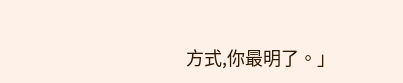方式,你最明了。」